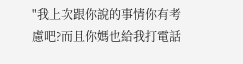"我上次跟你說的事情你有考慮吧?而且你媽也給我打電話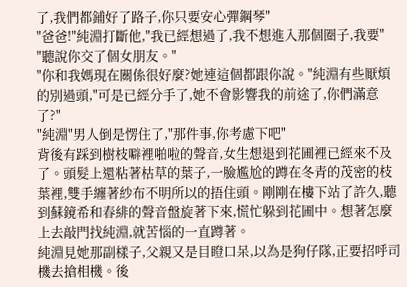了,我們都鋪好了路子,你只要安心彈鋼琴"
"爸爸!"純淵打斷他,"我已經想過了,我不想進入那個圈子,我要"
"聽說你交了個女朋友。"
"你和我媽現在關係很好麼?她連這個都跟你說。"純淵有些厭煩的別過頭,"可是已經分手了,她不會影響我的前途了,你們滿意了?"
"純淵"男人倒是愣住了,"那件事,你考慮下吧"
背後有踩到樹枝噼裡啪啦的聲音,女生想退到花圃裡已經來不及了。頭髮上還粘著枯草的葉子,一臉尷尬的蹲在冬青的茂密的枝葉裡,雙手纏著紗布不明所以的捂住頭。剛剛在樓下站了許久,聽到蘇鏡希和春緋的聲音盤旋著下來,慌忙躲到花圃中。想著怎麼上去敲門找純淵,就苦惱的一直蹲著。
純淵見她那副樣子,父親又是目瞪口呆,以為是狗仔隊,正要招呼司機去搶相機。後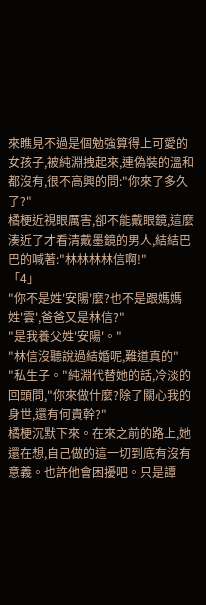來瞧見不過是個勉強算得上可愛的女孩子,被純淵拽起來,連偽裝的溫和都沒有,很不高興的問:"你來了多久了?"
橘梗近視眼厲害,卻不能戴眼鏡,這麼湊近了才看清戴墨鏡的男人,結結巴巴的喊著:"林林林林信啊!"
「4」
"你不是姓'安陽'麼?也不是跟媽媽姓'雲',爸爸又是林信?"
"是我養父姓'安陽'。"
"林信沒聽說過結婚呢,難道真的"
"私生子。"純淵代替她的話,冷淡的回頭問,"你來做什麼?除了關心我的身世,還有何貴幹?"
橘梗沉默下來。在來之前的路上,她還在想,自己做的這一切到底有沒有意義。也許他會困擾吧。只是譚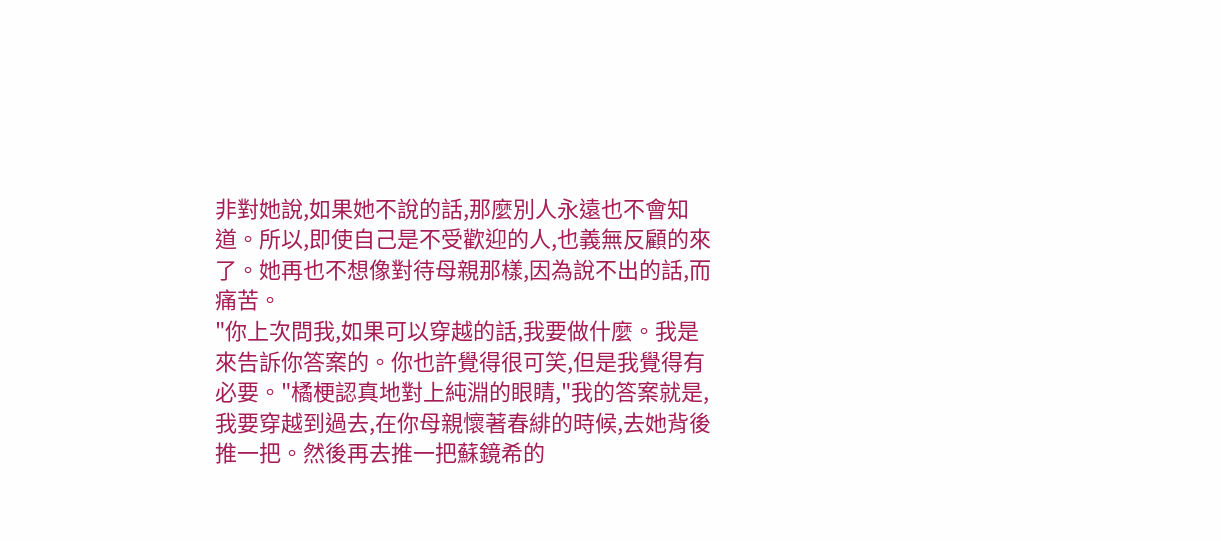非對她說,如果她不說的話,那麼別人永遠也不會知道。所以,即使自己是不受歡迎的人,也義無反顧的來了。她再也不想像對待母親那樣,因為說不出的話,而痛苦。
"你上次問我,如果可以穿越的話,我要做什麼。我是來告訴你答案的。你也許覺得很可笑,但是我覺得有必要。"橘梗認真地對上純淵的眼睛,"我的答案就是,我要穿越到過去,在你母親懷著春緋的時候,去她背後推一把。然後再去推一把蘇鏡希的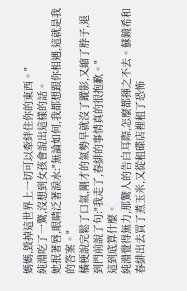媽媽,毀掉這世界上一切可以牽絆住你的東西。"
純淵吃了一驚,沒想到女孩會說出這樣的話。
她抿著唇,眼睛泛著淚水:"無論如何,我都想跟你相遇,這就是我的答案。"
橘梗說完鬆了口氣,剛才的氣勢早就沒了蹤影,又縮了脖子,退到門前說了句:"我走了,春緋的事情真的很抱歉。"
這到底算什麼。
純淵覺得無力,那驚人的告白耳際,怎麼都揮之不去。蘇鏡希和春緋出去買了煮玉米,又從租碟店裡租了恐怖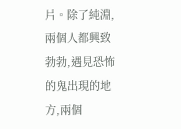片。除了純淵,兩個人都興致勃勃,遇見恐怖的鬼出現的地方,兩個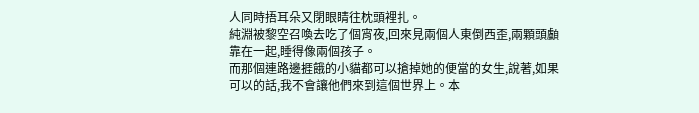人同時捂耳朵又閉眼睛往枕頭裡扎。
純淵被黎空召喚去吃了個宵夜,回來見兩個人東倒西歪,兩顆頭顱靠在一起,睡得像兩個孩子。
而那個連路邊捱餓的小貓都可以搶掉她的便當的女生,說著,如果可以的話,我不會讓他們來到這個世界上。本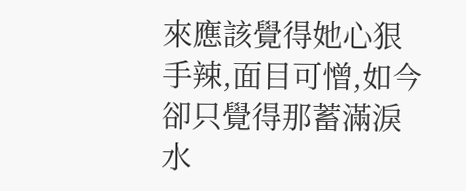來應該覺得她心狠手辣,面目可憎,如今卻只覺得那蓄滿淚水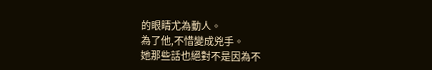的眼睛尤為動人。
為了他,不惜變成兇手。
她那些話也絕對不是因為不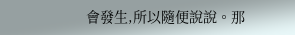會發生,所以隨便說說。那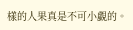樣的人果真是不可小覷的。